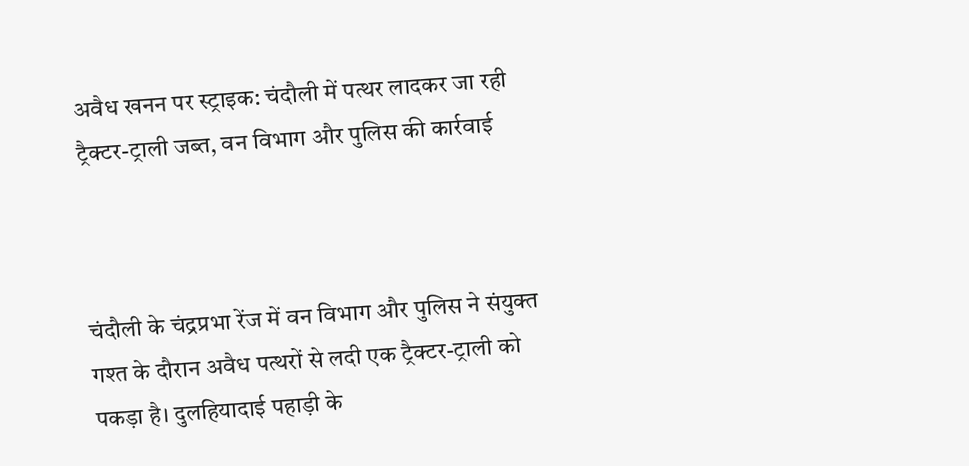अवैध खनन पर स्ट्राइक: चंदौली में पत्थर लादकर जा रही ट्रैक्टर-ट्राली जब्त, वन विभाग और पुलिस की कार्रवाई



चंदौली के चंद्रप्रभा रेंज में वन विभाग और पुलिस ने संयुक्त गश्त के दौरान अवैध पत्थरों से लदी एक ट्रैक्टर-ट्राली को पकड़ा है। दुलहियादाई पहाड़ी के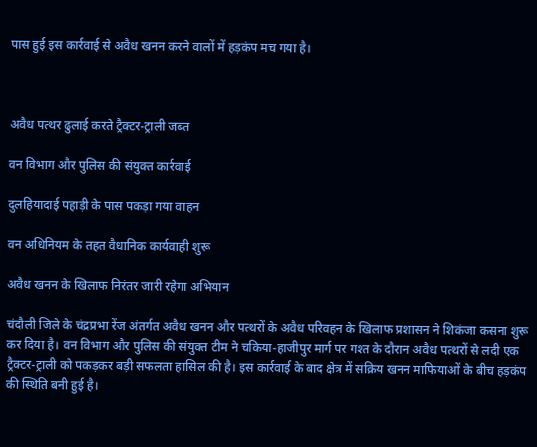पास हुई इस कार्रवाई से अवैध खनन करने वालों में हड़कंप मच गया है।



अवैध पत्थर ढुलाई करते ट्रैक्टर-ट्राली जब्त

वन विभाग और पुलिस की संयुक्त कार्रवाई

दुलहियादाई पहाड़ी के पास पकड़ा गया वाहन

वन अधिनियम के तहत वैधानिक कार्यवाही शुरू

अवैध खनन के खिलाफ निरंतर जारी रहेगा अभियान

चंदौली जिले के चंद्रप्रभा रेंज अंतर्गत अवैध खनन और पत्थरों के अवैध परिवहन के खिलाफ प्रशासन ने शिकंजा कसना शुरू कर दिया है। वन विभाग और पुलिस की संयुक्त टीम ने चकिया-हाजीपुर मार्ग पर गश्त के दौरान अवैध पत्थरों से लदी एक ट्रैक्टर-ट्राली को पकड़कर बड़ी सफलता हासिल की है। इस कार्रवाई के बाद क्षेत्र में सक्रिय खनन माफियाओं के बीच हड़कंप की स्थिति बनी हुई है।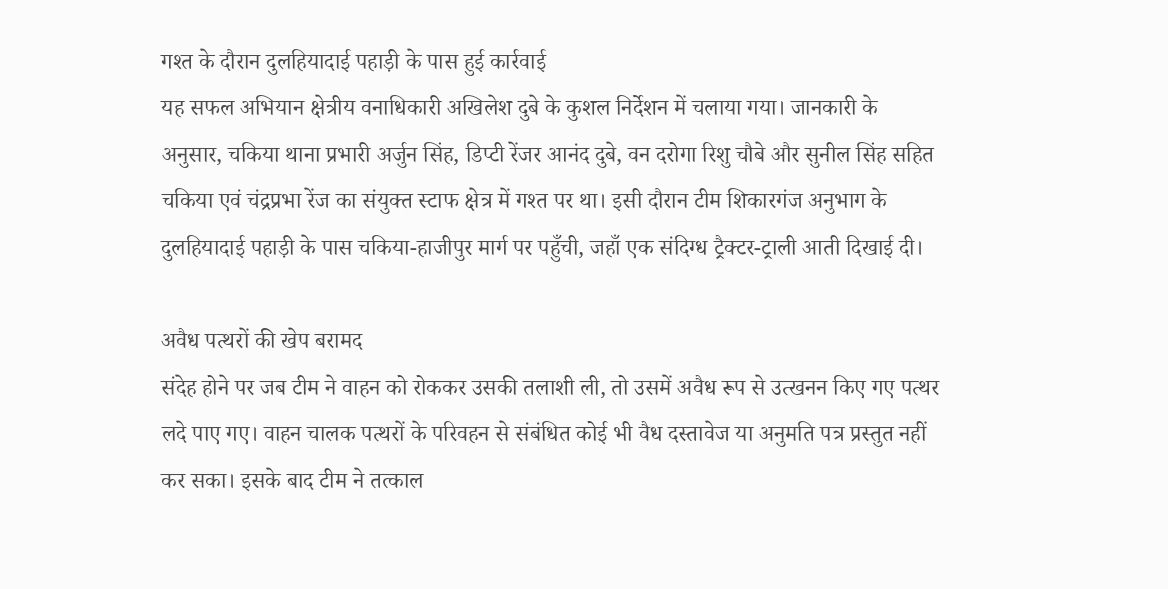गश्त के दौरान दुलहियादाई पहाड़ी के पास हुई कार्रवाई
यह सफल अभियान क्षेत्रीय वनाधिकारी अखिलेश दुबे के कुशल निर्देशन में चलाया गया। जानकारी के अनुसार, चकिया थाना प्रभारी अर्जुन सिंह, डिप्टी रेंजर आनंद दुबे, वन दरोगा रिशु चौबे और सुनील सिंह सहित चकिया एवं चंद्रप्रभा रेंज का संयुक्त स्टाफ क्षेत्र में गश्त पर था। इसी दौरान टीम शिकारगंज अनुभाग के दुलहियादाई पहाड़ी के पास चकिया-हाजीपुर मार्ग पर पहुँची, जहाँ एक संदिग्ध ट्रैक्टर-ट्राली आती दिखाई दी।

अवैध पत्थरों की खेप बरामद
संदेह होने पर जब टीम ने वाहन को रोककर उसकी तलाशी ली, तो उसमें अवैध रूप से उत्खनन किए गए पत्थर लदे पाए गए। वाहन चालक पत्थरों के परिवहन से संबंधित कोई भी वैध दस्तावेज या अनुमति पत्र प्रस्तुत नहीं कर सका। इसके बाद टीम ने तत्काल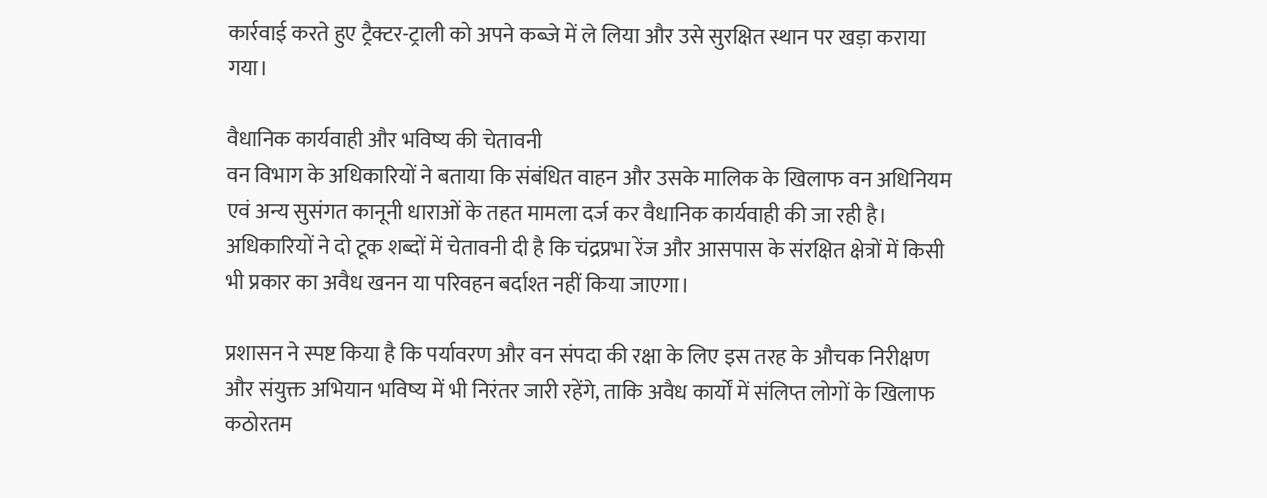कार्रवाई करते हुए ट्रैक्टर-ट्राली को अपने कब्जे में ले लिया और उसे सुरक्षित स्थान पर खड़ा कराया गया।

वैधानिक कार्यवाही और भविष्य की चेतावनी
वन विभाग के अधिकारियों ने बताया कि संबंधित वाहन और उसके मालिक के खिलाफ वन अधिनियम एवं अन्य सुसंगत कानूनी धाराओं के तहत मामला दर्ज कर वैधानिक कार्यवाही की जा रही है। अधिकारियों ने दो टूक शब्दों में चेतावनी दी है कि चंद्रप्रभा रेंज और आसपास के संरक्षित क्षेत्रों में किसी भी प्रकार का अवैध खनन या परिवहन बर्दाश्त नहीं किया जाएगा।

प्रशासन ने स्पष्ट किया है कि पर्यावरण और वन संपदा की रक्षा के लिए इस तरह के औचक निरीक्षण और संयुक्त अभियान भविष्य में भी निरंतर जारी रहेंगे, ताकि अवैध कार्यों में संलिप्त लोगों के खिलाफ कठोरतम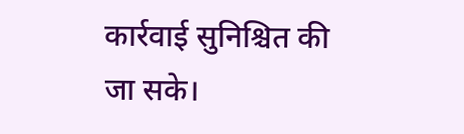कार्रवाई सुनिश्चित की जा सके।